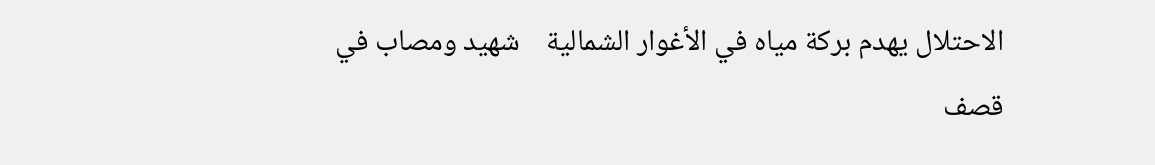الاحتلال يهدم بركة مياه في الأغوار الشمالية    شهيد ومصاب في قصف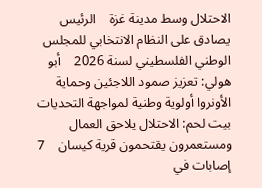الاحتلال وسط مدينة غزة    الرئيس يصادق على النظام الانتخابي للمجلس الوطني الفلسطيني لسنة 2026    أبو هولي: تعزيز صمود اللاجئين وحماية الأونروا أولوية وطنية لمواجهة التحديات    بيت لحم: الاحتلال يلاحق العمال ومستعمرون يقتحمون قرية كيسان    7 إصابات في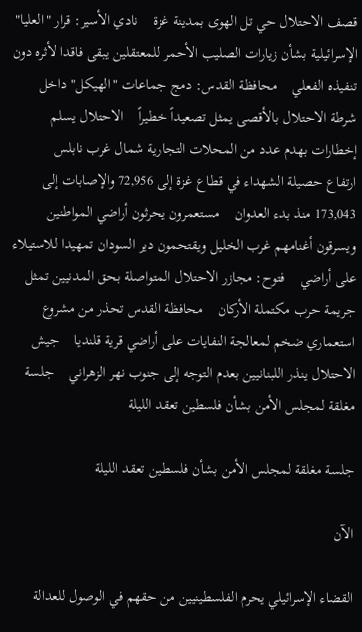قصف الاحتلال حي تل الهوى بمدينة غزة    نادي الأسير: قرار "العليا" الإسرائيلية بشأن زيارات الصليب الأحمر للمعتقلين يبقى فاقدا لأثره دون تنفيذه الفعلي    محافظة القدس: دمج جماعات "الهيكل" داخل شرطة الاحتلال بالأقصى يمثل تصعيداً خطيراً    الاحتلال يسلم إخطارات بهدم عدد من المحلات التجارية شمال غرب نابلس    ارتفاع حصيلة الشهداء في قطاع غزة إلى 72,956 والإصابات إلى 173,043 منذ بدء العدوان    مستعمرون يحرثون أراضي المواطنين ويسرقون أغنامهم غرب الخليل ويقتحمون دير السودان تمهيدا للاستيلاء على أراضي    فتوح: مجازر الاحتلال المتواصلة بحق المدنيين تمثل جريمة حرب مكتملة الأركان    محافظة القدس تحذر من مشروع استعماري ضخم لمعالجة النفايات على أراضي قرية قلنديا    جيش الاحتلال ينذر اللبنانيين بعدم التوجه إلى جنوب نهر الزهراني    جلسة مغلقة لمجلس الأمن بشأن فلسطين تعقد الليلة

جلسة مغلقة لمجلس الأمن بشأن فلسطين تعقد الليلة

الآن

القضاء الإسرائيلي يحرم الفلسطينيين من حقهم في الوصول للعدالة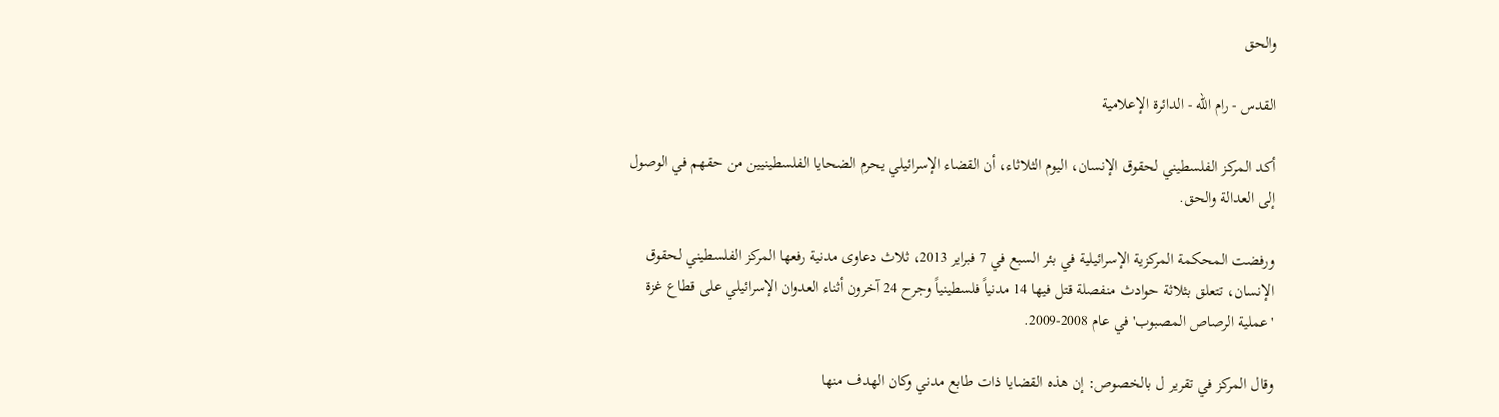والحق

القدس - رام الله - الدائرة الإعلامية

أكد المركز الفلسطيني لحقوق الإنسان، اليوم الثلاثاء، أن القضاء الإسرائيلي يحرم الضحايا الفلسطينيين من حقهم في الوصول إلى العدالة والحق.

ورفضت المحكمة المركزية الإسرائيلية في بئر السبع في 7 فبراير 2013، ثلاث دعاوى مدنية رفعها المركز الفلسطيني لحقوق الإنسان، تتعلق بثلاثة حوادث منفصلة قتل فيها 14 مدنياً فلسطينياً وجرح 24 آخرون أثناء العدوان الإسرائيلي على قطاع غزة 'عملية الرصاص المصبوب' في عام 2008-2009.

وقال المركز في تقرير ل بالخصوص: إن هذه القضايا ذات طابع مدني وكان الهدف منها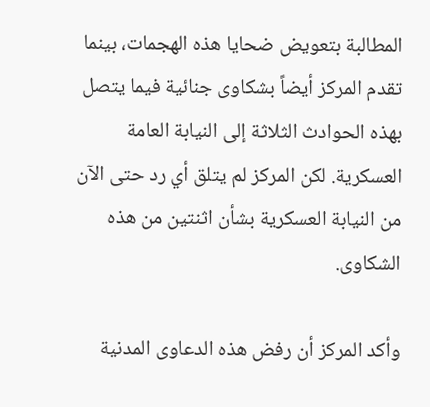المطالبة بتعويض ضحايا هذه الهجمات، بينما تقدم المركز أيضاً بشكاوى جنائية فيما يتصل بهذه الحوادث الثلاثة إلى النيابة العامة العسكرية. لكن المركز لم يتلق أي رد حتى الآن من النيابة العسكرية بشأن اثنتين من هذه الشكاوى.

وأكد المركز أن رفض هذه الدعاوى المدنية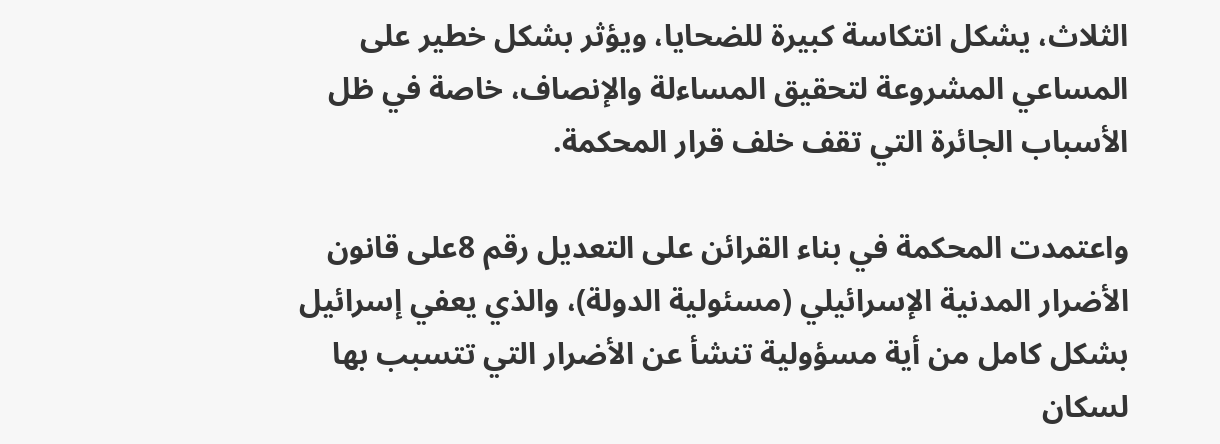الثلاث، يشكل انتكاسة كبيرة للضحايا، ويؤثر بشكل خطير على المساعي المشروعة لتحقيق المساءلة والإنصاف، خاصة في ظل الأسباب الجائرة التي تقف خلف قرار المحكمة.

واعتمدت المحكمة في بناء القرائن على التعديل رقم 8على قانون الأضرار المدنية الإسرائيلي (مسئولية الدولة)، والذي يعفي إسرائيل بشكل كامل من أية مسؤولية تنشأ عن الأضرار التي تتسبب بها لسكان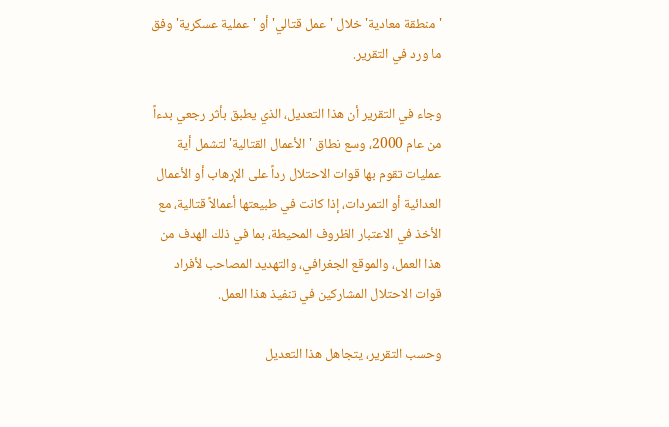'منطقة معادية' خلال 'عمل قتالي' أو 'عملية عسكرية' وفق ما ورد في التقرير.

وجاء في التقرير أن هذا التعديل، الذي يطبق بأثر رجعي بدءاً من عام 2000، وسع نطاق 'الأعمال القتالية' لتشمل أية عمليات تقوم بها قوات الاحتلال رداً على الإرهاب أو الأعمال العدائية أو التمردات، إذا كانت في طبيعتها أعمالاً قتالية، مع الأخذ في الاعتبار الظروف المحيطة، بما في ذلك الهدف من هذا العمل، والموقع الجغرافي، والتهديد المصاحب لأفراد قوات الاحتلال المشاركين في تنفيذ هذا العمل.

وحسب التقرير، يتجاهل هذا التعديل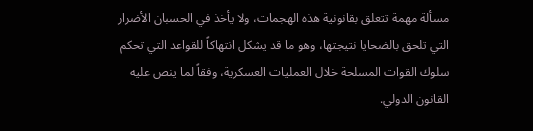مسألة مهمة تتعلق بقانونية هذه الهجمات، ولا يأخذ في الحسبان الأضرار التي تلحق بالضحايا نتيجتها، وهو ما قد يشكل انتهاكاً للقواعد التي تحكم سلوك القوات المسلحة خلال العمليات العسكرية، وفقاً لما ينص عليه القانون الدولي.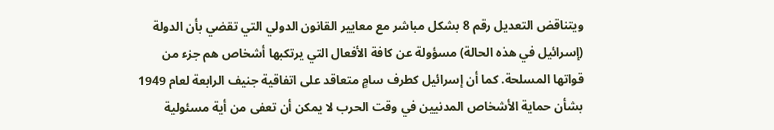ويتناقض التعديل رقم 8 بشكل مباشر مع معايير القانون الدولي التي تقضي بأن الدولة (إسرائيل في هذه الحالة) مسؤولة عن كافة الأفعال التي يرتكبها أشخاص هم جزء من قواتها المسلحة. كما أن إسرائيل كطرف سامٍ متعاقد على اتفاقية جنيف الرابعة لعام 1949 بشأن حماية الأشخاص المدنيين في وقت الحرب لا يمكن أن تعفى من أية مسئولية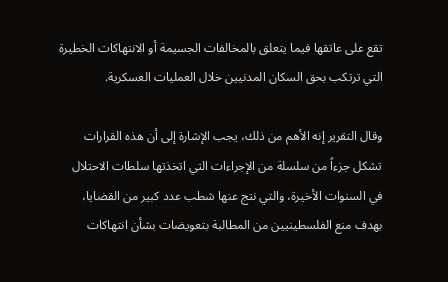تقع على عاتقها فيما يتعلق بالمخالفات الجسيمة أو الانتهاكات الخطيرة التي ترتكب بحق السكان المدنيين خلال العمليات العسكرية.

وقال التقرير إنه الأهم من ذلك، يجب الإشارة إلى أن هذه القرارات تشكل جزءاً من سلسلة من الإجراءات التي اتخذتها سلطات الاحتلال في السنوات الأخيرة، والتي نتج عنها شطب عدد كبير من القضايا، بهدف منع الفلسطينيين من المطالبة بتعويضات بشأن انتهاكات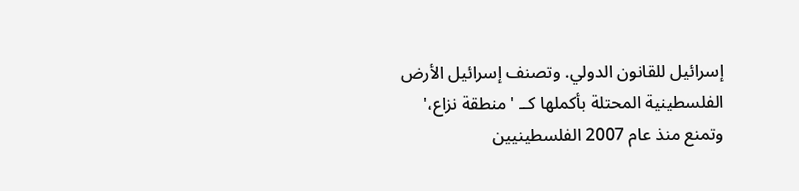إسرائيل للقانون الدولي. وتصنف إسرائيل الأرض الفلسطينية المحتلة بأكملها كــ 'منطقة نزاع،' وتمنع منذ عام 2007 الفلسطينيين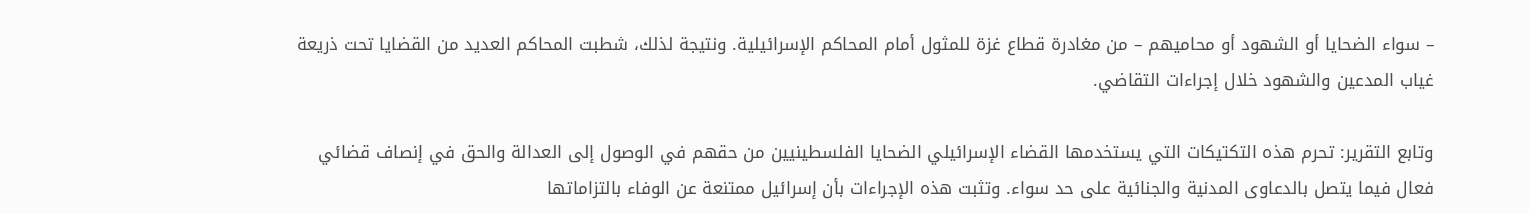– سواء الضحايا أو الشهود أو محاميهم – من مغادرة قطاع غزة للمثول أمام المحاكم الإسرائيلية. ونتيجة لذلك، شطبت المحاكم العديد من القضايا تحت ذريعة غياب المدعين والشهود خلال إجراءات التقاضي.

وتابع التقرير: تحرم هذه التكتيكات التي يستخدمها القضاء الإسرائيلي الضحايا الفلسطينيين من حقهم في الوصول إلى العدالة والحق في إنصاف قضائي فعال فيما يتصل بالدعاوى المدنية والجنائية على حد سواء. وتثبت هذه الإجراءات بأن إسرائيل ممتنعة عن الوفاء بالتزاماتها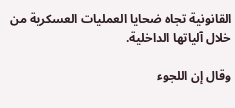القانونية تجاه ضحايا العمليات العسكرية من خلال آلياتها الداخلية.

وقال إن اللجوء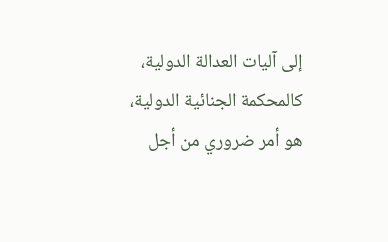إلى آليات العدالة الدولية، كالمحكمة الجنائية الدولية، هو أمر ضروري من أجل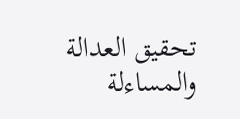تحقيق العدالة والمساءلة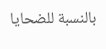بالنسبة للضحايا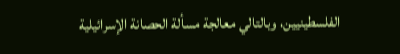الفلسطينيين، وبالتالي معالجة مسألة الحصانة الإسرائيلية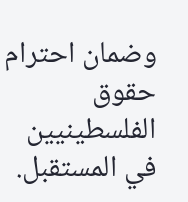وضمان احترام حقوق الفلسطينيين في المستقبل.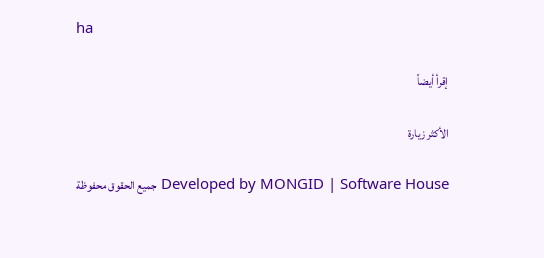ha

إقرأ أيضاً

الأكثر زيارة

Developed by MONGID | Software House جميع الحقوق محفوظة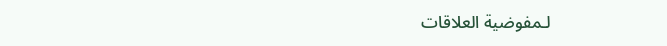لـمفوضية العلاقات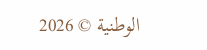الوطنية © 2026